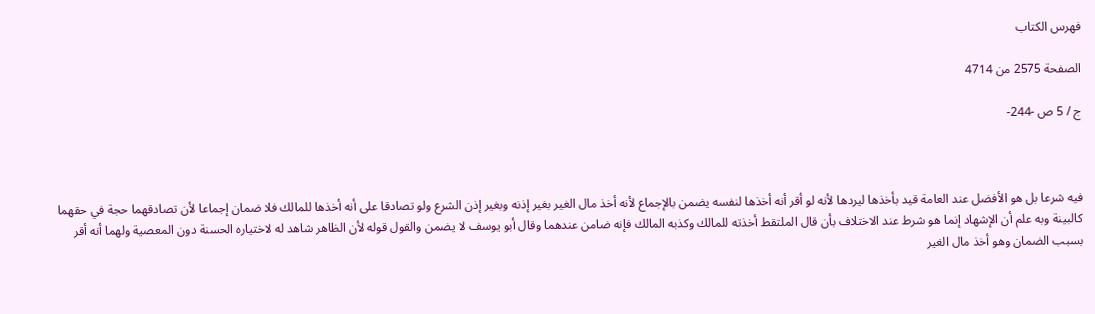فهرس الكتاب

الصفحة 2575 من 4714

ج / 5 ص -244-



فيه شرعا بل هو الأفضل عند العامة قيد بأخذها ليردها لأنه لو أقر أنه أخذها لنفسه يضمن بالإجماع لأنه أخذ مال الغير بغير إذنه وبغير إذن الشرع ولو تصادقا على أنه أخذها للمالك فلا ضمان إجماعا لأن تصادقهما حجة في حقهما كالبينة وبه علم أن الإشهاد إنما هو شرط عند الاختلاف بأن قال الملتقط أخذته للمالك وكذبه المالك فإنه ضامن عندهما وقال أبو يوسف لا يضمن والقول قوله لأن الظاهر شاهد له لاختياره الحسنة دون المعصية ولهما أنه أقر بسبب الضمان وهو أخذ مال الغير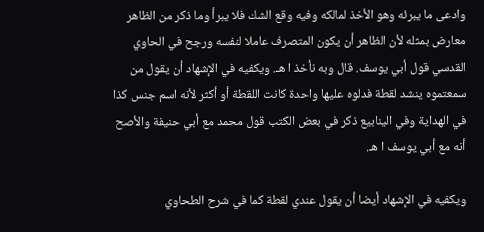وادعى ما يبرئه وهو الأخذ لمالكه وفيه وقع الشك فلا يبرأ وما ذكر من الظاهر معارض بمثله لأن الظاهر أن يكون المتصرف عاملا لنفسه ورجح في الحاوي القدسي قول أبي يوسف. قال وبه نأخذ ا هـ. ويكفيه في الإشهاد أن يقول من سمعتموه ينشد لقطة فدلوه عليها واحدة كانت اللقطة أو أكثر لأنه اسم جنس كذا في الهداية وفي الينابيع ذكر في بعض الكتب قول محمد مع أبي حنيفة والأصح أنه مع أبي يوسف ا هـ.

ويكفيه في الإشهاد أيضا أن يقول عندي لقطة كما في شرح الطحاوي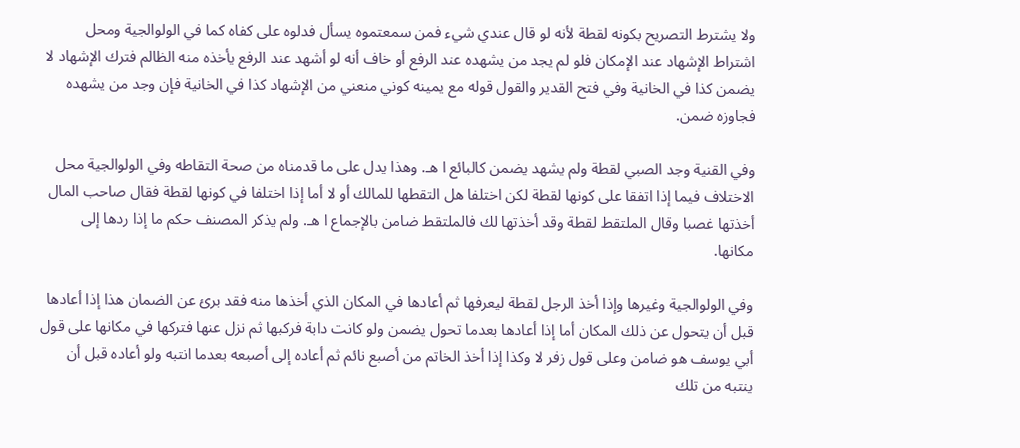ولا يشترط التصريح بكونه لقطة لأنه لو قال عندي شيء فمن سمعتموه يسأل فدلوه على كفاه كما في الولوالجية ومحل اشتراط الإشهاد عند الإمكان فلو لم يجد من يشهده عند الرفع أو خاف أنه لو أشهد عند الرفع يأخذه منه الظالم فترك الإشهاد لا يضمن كذا في الخانية وفي فتح القدير والقول قوله مع يمينه كوني منعني من الإشهاد كذا في الخانية فإن وجد من يشهده فجاوزه ضمن.

وفي القنية وجد الصبي لقطة ولم يشهد يضمن كالبائع ا هـ. وهذا يدل على ما قدمناه من صحة التقاطه وفي الولوالجية محل الاختلاف فيما إذا اتفقا على كونها لقطة لكن اختلفا هل التقطها للمالك أو لا أما إذا اختلفا في كونها لقطة فقال صاحب المال أخذتها غصبا وقال الملتقط لقطة وقد أخذتها لك فالملتقط ضامن بالإجماع ا هـ. ولم يذكر المصنف حكم ما إذا ردها إلى مكانها.

وفي الولوالجية وغيرها وإذا أخذ الرجل لقطة ليعرفها ثم أعادها في المكان الذي أخذها منه فقد برئ عن الضمان هذا إذا أعادها قبل أن يتحول عن ذلك المكان أما إذا أعادها بعدما تحول يضمن ولو كانت دابة فركبها ثم نزل عنها فتركها في مكانها على قول أبي يوسف هو ضامن وعلى قول زفر لا وكذا إذا أخذ الخاتم من أصبع نائم ثم أعاده إلى أصبعه بعدما انتبه ولو أعاده قبل أن ينتبه من تلك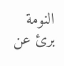النومة برئ عن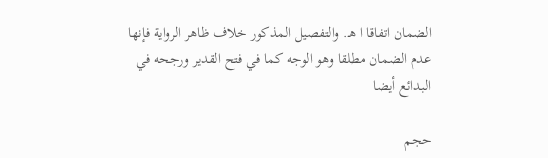الضمان اتفاقا ا هـ. والتفصيل المذكور خلاف ظاهر الرواية فإنها عدم الضمان مطلقا وهو الوجه كما في فتح القدير ورجحه في البدائع أيضا

حجم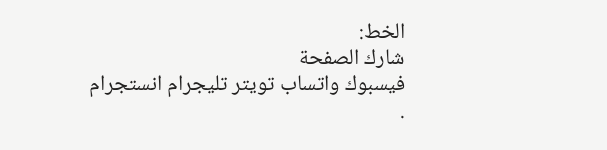الخط:
شارك الصفحة
فيسبوك واتساب تويتر تليجرام انستجرام
.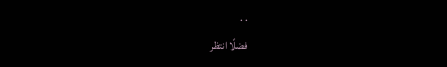. .
فضلًا انتظر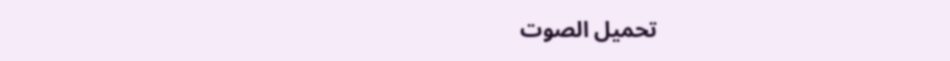تحميل الصوت